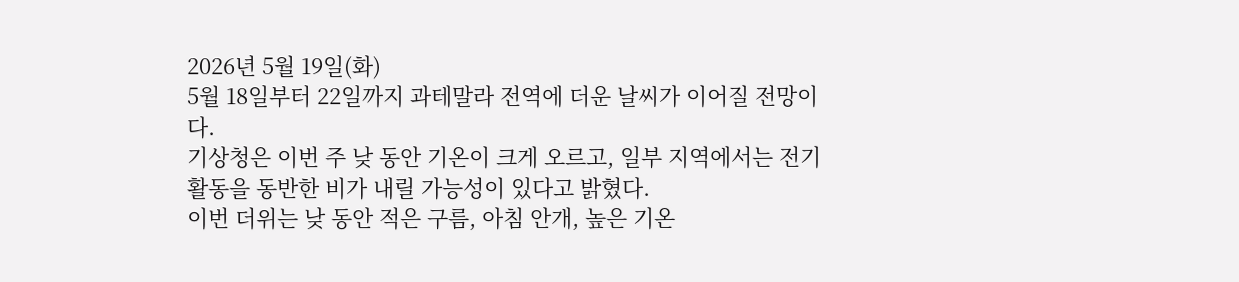2026년 5월 19일(화)
5월 18일부터 22일까지 과테말라 전역에 더운 날씨가 이어질 전망이다.
기상청은 이번 주 낮 동안 기온이 크게 오르고, 일부 지역에서는 전기 활동을 동반한 비가 내릴 가능성이 있다고 밝혔다.
이번 더위는 낮 동안 적은 구름, 아침 안개, 높은 기온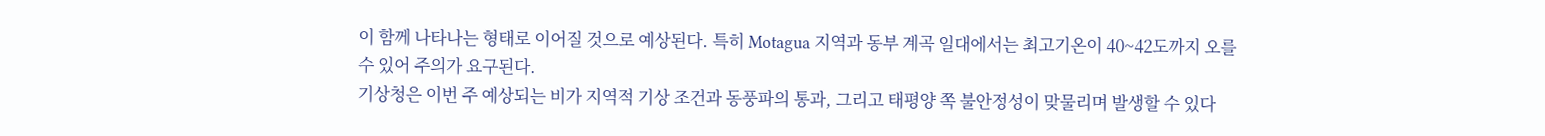이 함께 나타나는 형태로 이어질 것으로 예상된다. 특히 Motagua 지역과 동부 계곡 일대에서는 최고기온이 40~42도까지 오를 수 있어 주의가 요구된다.
기상청은 이번 주 예상되는 비가 지역적 기상 조건과 동풍파의 통과, 그리고 태평양 쪽 불안정성이 맞물리며 발생할 수 있다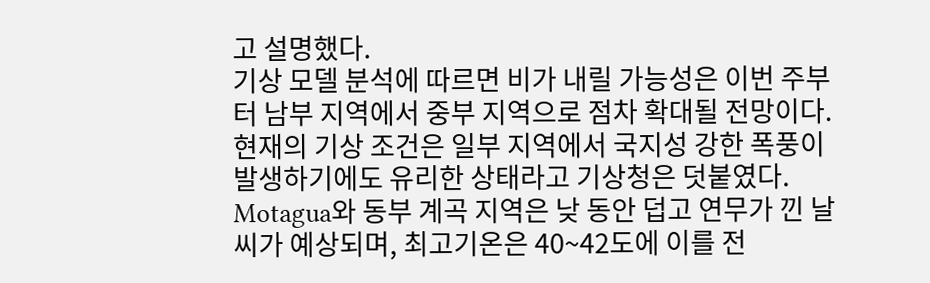고 설명했다.
기상 모델 분석에 따르면 비가 내릴 가능성은 이번 주부터 남부 지역에서 중부 지역으로 점차 확대될 전망이다. 현재의 기상 조건은 일부 지역에서 국지성 강한 폭풍이 발생하기에도 유리한 상태라고 기상청은 덧붙였다.
Motagua와 동부 계곡 지역은 낮 동안 덥고 연무가 낀 날씨가 예상되며, 최고기온은 40~42도에 이를 전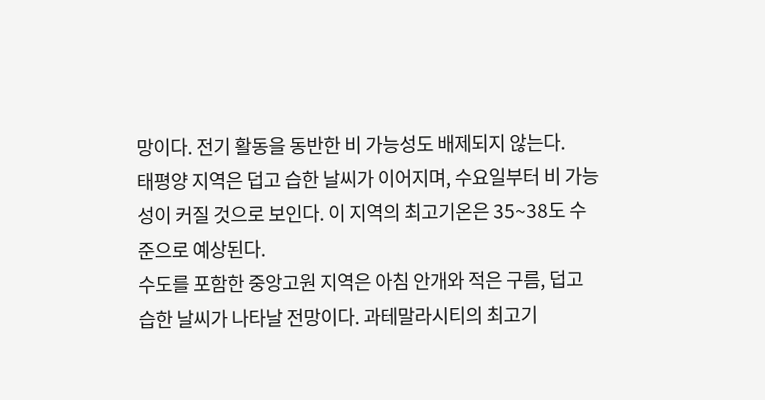망이다. 전기 활동을 동반한 비 가능성도 배제되지 않는다.
태평양 지역은 덥고 습한 날씨가 이어지며, 수요일부터 비 가능성이 커질 것으로 보인다. 이 지역의 최고기온은 35~38도 수준으로 예상된다.
수도를 포함한 중앙고원 지역은 아침 안개와 적은 구름, 덥고 습한 날씨가 나타날 전망이다. 과테말라시티의 최고기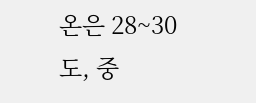온은 28~30도, 중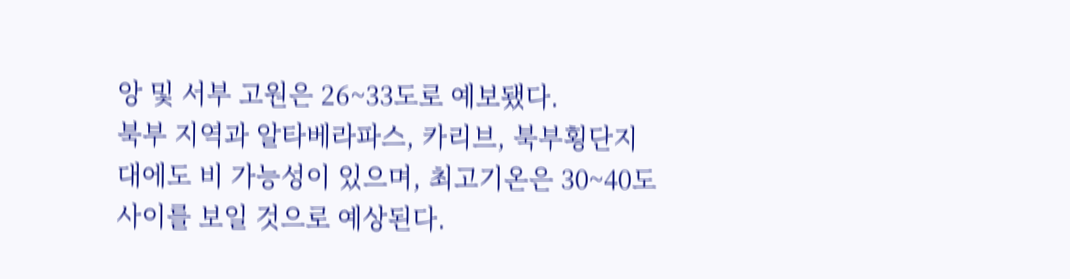앙 및 서부 고원은 26~33도로 예보됐다.
북부 지역과 알타베라파스, 카리브, 북부횡단지대에도 비 가능성이 있으며, 최고기온은 30~40도 사이를 보일 것으로 예상된다.